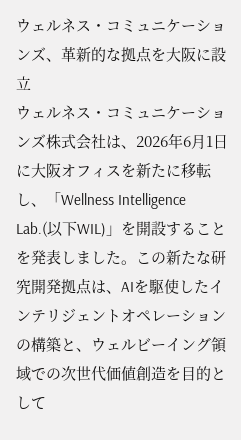ウェルネス・コミュニケーションズ、革新的な拠点を大阪に設立
ウェルネス・コミュニケーションズ株式会社は、2026年6月1日に大阪オフィスを新たに移転し、「Wellness Intelligence Lab.(以下WIL)」を開設することを発表しました。この新たな研究開発拠点は、AIを駆使したインテリジェントオペレーションの構築と、ウェルビーイング領域での次世代価値創造を目的として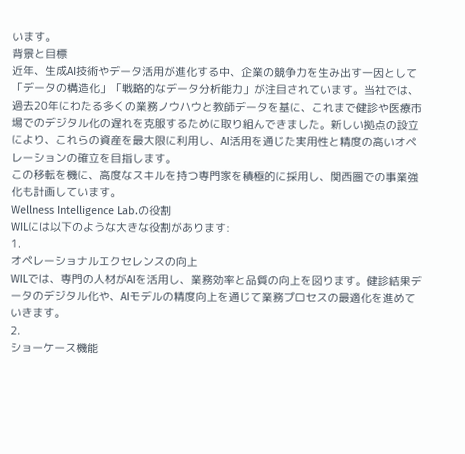います。
背景と目標
近年、生成AI技術やデータ活用が進化する中、企業の競争力を生み出す一因として「データの構造化」「戦略的なデータ分析能力」が注目されています。当社では、過去20年にわたる多くの業務ノウハウと教師データを基に、これまで健診や医療市場でのデジタル化の遅れを克服するために取り組んできました。新しい拠点の設立により、これらの資産を最大限に利用し、AI活用を通じた実用性と精度の高いオペレーションの確立を目指します。
この移転を機に、高度なスキルを持つ専門家を積極的に採用し、関西圏での事業強化も計画しています。
Wellness Intelligence Lab.の役割
WILには以下のような大きな役割があります:
1.
オペレーショナルエクセレンスの向上
WILでは、専門の人材がAIを活用し、業務効率と品質の向上を図ります。健診結果データのデジタル化や、AIモデルの精度向上を通じて業務プロセスの最適化を進めていきます。
2.
ショーケース機能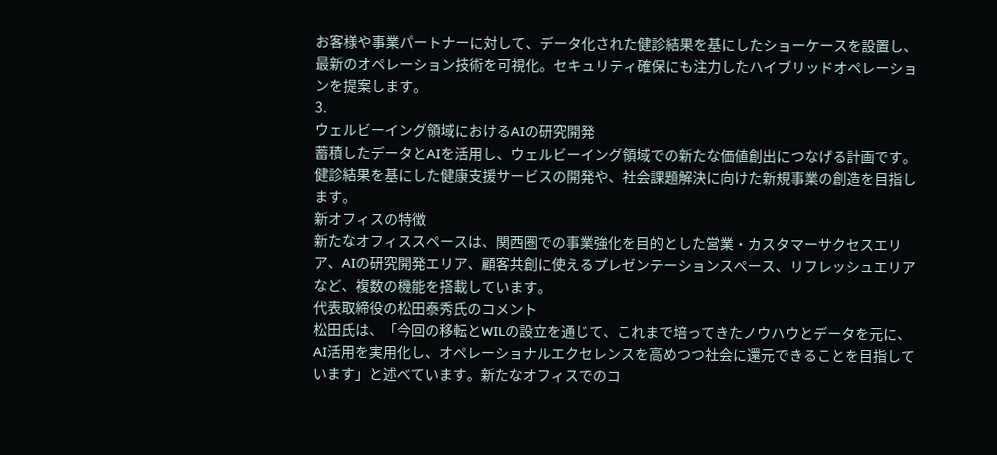お客様や事業パートナーに対して、データ化された健診結果を基にしたショーケースを設置し、最新のオペレーション技術を可視化。セキュリティ確保にも注力したハイブリッドオペレーションを提案します。
3.
ウェルビーイング領域におけるAIの研究開発
蓄積したデータとAIを活用し、ウェルビーイング領域での新たな価値創出につなげる計画です。健診結果を基にした健康支援サービスの開発や、社会課題解決に向けた新規事業の創造を目指します。
新オフィスの特徴
新たなオフィススペースは、関西圏での事業強化を目的とした営業・カスタマーサクセスエリア、AIの研究開発エリア、顧客共創に使えるプレゼンテーションスペース、リフレッシュエリアなど、複数の機能を搭載しています。
代表取締役の松田泰秀氏のコメント
松田氏は、「今回の移転とWILの設立を通じて、これまで培ってきたノウハウとデータを元に、AI活用を実用化し、オペレーショナルエクセレンスを高めつつ社会に還元できることを目指しています」と述べています。新たなオフィスでのコ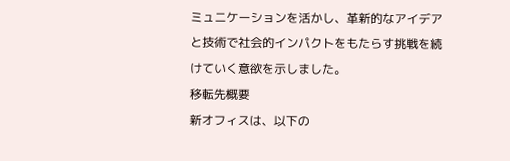ミュニケーションを活かし、革新的なアイデアと技術で社会的インパクトをもたらす挑戦を続けていく意欲を示しました。
移転先概要
新オフィスは、以下の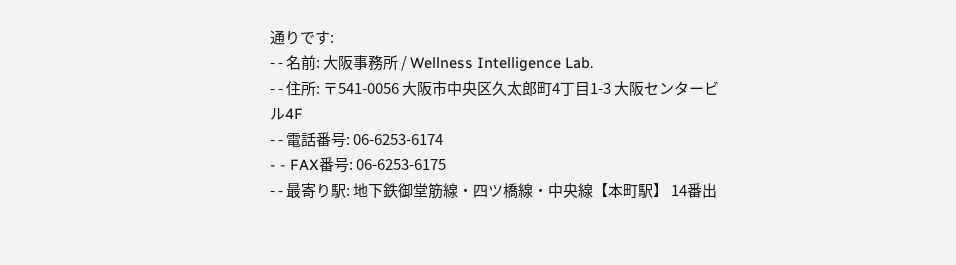通りです:
- - 名前: 大阪事務所 / Wellness Intelligence Lab.
- - 住所: 〒541-0056 大阪市中央区久太郎町4丁目1-3 大阪センタービル4F
- - 電話番号: 06-6253-6174
- - FAX番号: 06-6253-6175
- - 最寄り駅: 地下鉄御堂筋線・四ツ橋線・中央線【本町駅】 14番出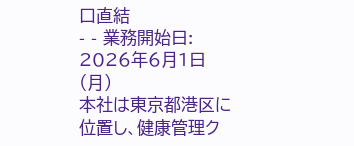口直結
- - 業務開始日: 2026年6月1日(月)
本社は東京都港区に位置し、健康管理ク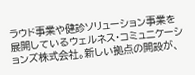ラウド事業や健診ソリューション事業を展開しているウェルネス・コミュニケーションズ株式会社。新しい拠点の開設が、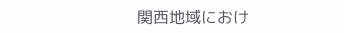関西地域におけ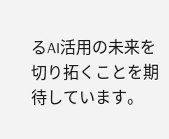るAI活用の未来を切り拓くことを期待しています。